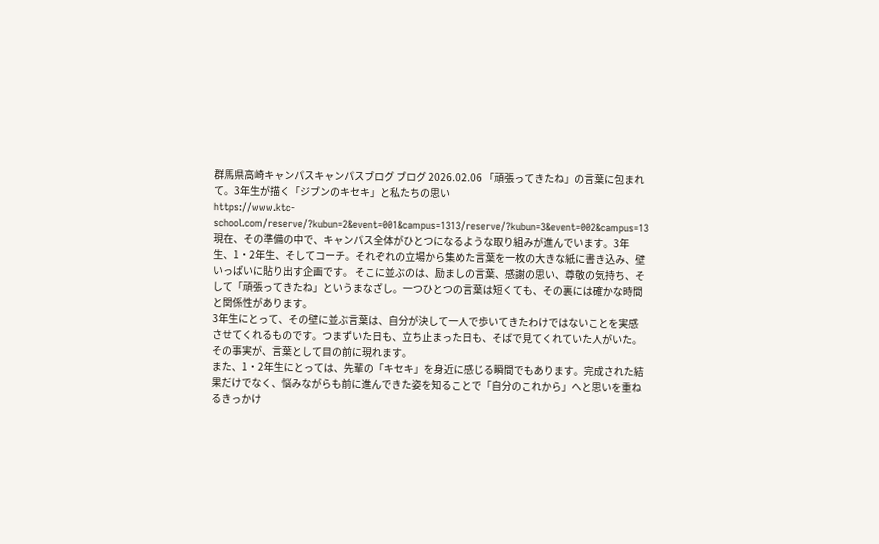群馬県高崎キャンパスキャンパスブログ ブログ 2026.02.06 「頑張ってきたね」の言葉に包まれて。3年生が描く「ジブンのキセキ」と私たちの思い
https://www.ktc-school.com/reserve/?kubun=2&event=001&campus=1313/reserve/?kubun=3&event=002&campus=13現在、その準備の中で、キャンパス全体がひとつになるような取り組みが進んでいます。3年生、1・2年生、そしてコーチ。それぞれの立場から集めた言葉を一枚の大きな紙に書き込み、壁いっぱいに貼り出す企画です。 そこに並ぶのは、励ましの言葉、感謝の思い、尊敬の気持ち、そして「頑張ってきたね」というまなざし。一つひとつの言葉は短くても、その裏には確かな時間と関係性があります。
3年生にとって、その壁に並ぶ言葉は、自分が決して一人で歩いてきたわけではないことを実感させてくれるものです。つまずいた日も、立ち止まった日も、そばで見てくれていた人がいた。その事実が、言葉として目の前に現れます。
また、1・2年生にとっては、先輩の「キセキ」を身近に感じる瞬間でもあります。完成された結果だけでなく、悩みながらも前に進んできた姿を知ることで「自分のこれから」へと思いを重ねるきっかけ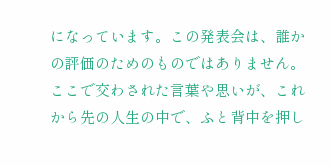になっています。この発表会は、誰かの評価のためのものではありません。ここで交わされた言葉や思いが、これから先の人生の中で、ふと背中を押し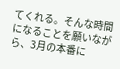てくれる。そんな時間になることを願いながら、3月の本番に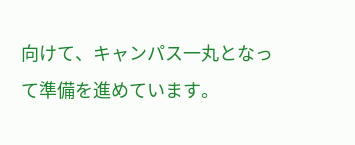向けて、キャンパス一丸となって準備を進めています。